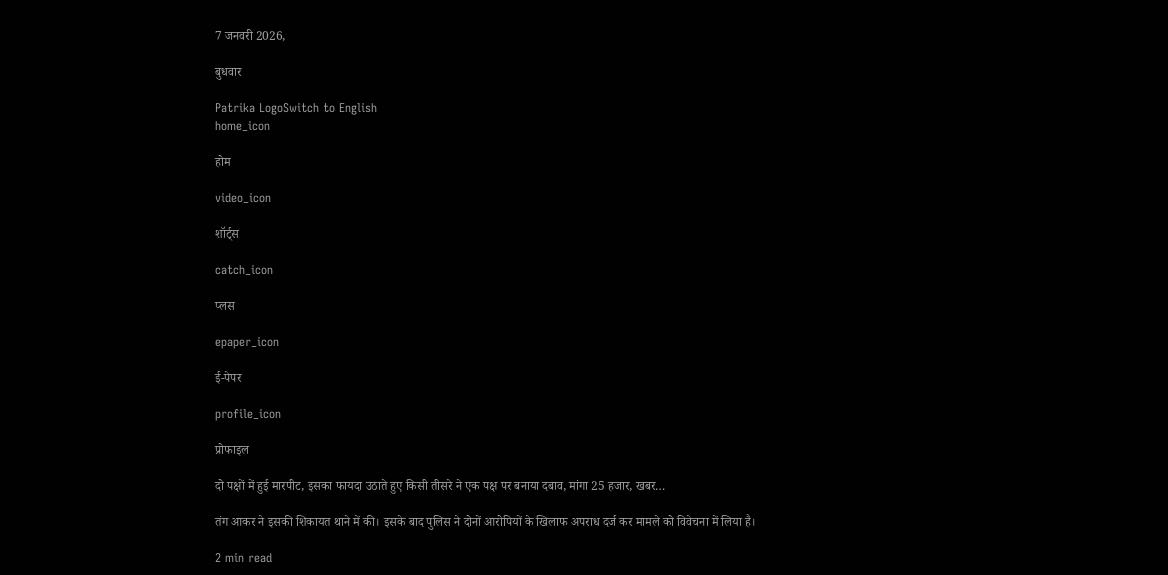7 जनवरी 2026,

बुधवार

Patrika LogoSwitch to English
home_icon

होम

video_icon

शॉर्ट्स

catch_icon

प्लस

epaper_icon

ई-पेपर

profile_icon

प्रोफाइल

दो पक्षों में हुई मारपीट, इसका फायदा उठाते हुए किसी तीसरे ने एक पक्ष पर बनाया दबाव, मांगा 25 हजार, खबर…

तंग आकर ने इसकी शिकायत थाने में की। इसके बाद पुलिस ने दोनों आरोपियों के खिलाफ अपराध दर्ज कर मामले को विवेचना में लिया है।

2 min read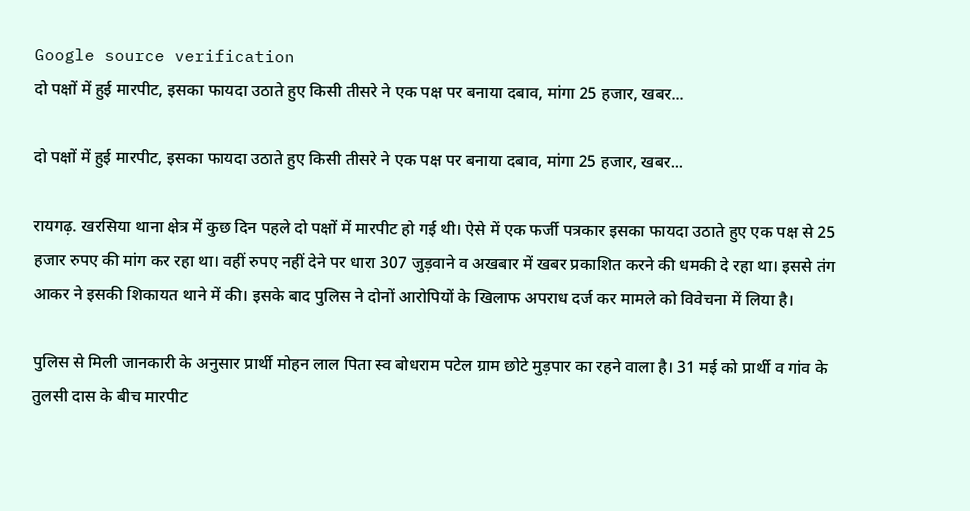Google source verification
दो पक्षों में हुई मारपीट, इसका फायदा उठाते हुए किसी तीसरे ने एक पक्ष पर बनाया दबाव, मांगा 25 हजार, खबर...

दो पक्षों में हुई मारपीट, इसका फायदा उठाते हुए किसी तीसरे ने एक पक्ष पर बनाया दबाव, मांगा 25 हजार, खबर...

रायगढ़. खरसिया थाना क्षेत्र में कुछ दिन पहले दो पक्षों में मारपीट हो गई थी। ऐसे में एक फर्जी पत्रकार इसका फायदा उठाते हुए एक पक्ष से 25 हजार रुपए की मांग कर रहा था। वहीं रुपए नहीं देने पर धारा 307 जुड़वाने व अखबार में खबर प्रकाशित करने की धमकी दे रहा था। इससे तंग आकर ने इसकी शिकायत थाने में की। इसके बाद पुलिस ने दोनों आरोपियों के खिलाफ अपराध दर्ज कर मामले को विवेचना में लिया है।

पुलिस से मिली जानकारी के अनुसार प्रार्थी मोहन लाल पिता स्व बोधराम पटेल ग्राम छोटे मुड़पार का रहने वाला है। 31 मई को प्रार्थी व गांव के तुलसी दास के बीच मारपीट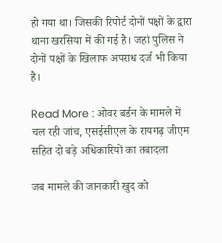हो गया था। जिसकी रिपोर्ट दोनों पक्षों के द्वारा थाना खरसिया में की गई है। जहां पुलिस ने दोनों पक्षों के खिलाफ अपराध दर्ज भी किया है।

Read More : ओवर बर्डन के मामले में चल रही जांच, एसईसीएल के रायगढ़ जीएम सहित दो बड़े अधिकारियों का तबादला

जब मामले की जानकारी खुद को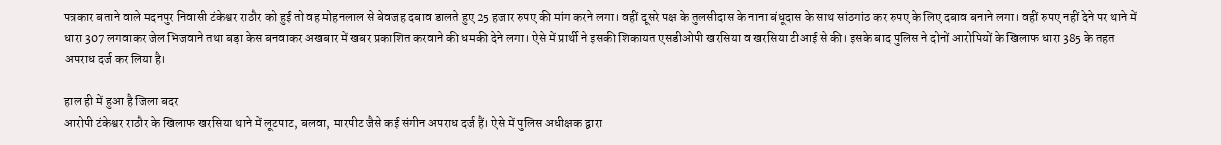पत्रकार बताने वाले मदनपुर निवासी टंकेश्वर राठौर को हुई तो वह मोहनलाल से बेवजह दबाव डालते हुए 25 हजार रुपए की मांग करने लगा। वहीं दूसरे पक्ष के तुलसीदास के नाना बंधूदास के साथ सांठगांठ कर रुपए के लिए दबाव बनाने लगा। वहीं रुपए नहीं देने पर थाने में धारा 307 लगवाकर जेल भिजवाने तथा बड़ा केस बनवाकर अखबार में खबर प्रकाशित करवाने की धमकी देने लगा। ऐसे में प्रार्थी ने इसकी शिकायत एसडीओपी खरसिया व खरसिया टीआई से की। इसके बाद पुलिस ने दोनों आरोपियों के खिलाफ धारा 385 के तहत अपराध दर्ज कर लिया है।

हाल ही में हुआ है जिला बदर
आरोपी टंकेश्वर राठौर के खिलाफ खरसिया थाने में लूटपाट, बलवा, मारपीट जैसे कई संगीन अपराध दर्ज हैं। ऐसे में पुलिस अधीक्षक द्वारा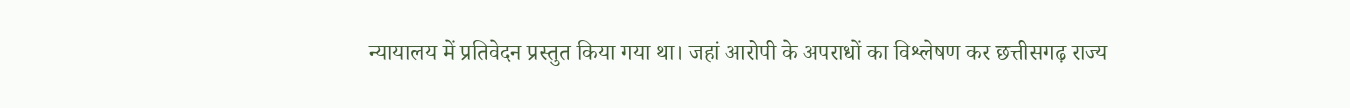न्यायालय में प्रतिवेदन प्रस्तुत किया गया था। जहां आरोपी के अपराधों का विश्लेषण कर छत्तीसगढ़ राज्य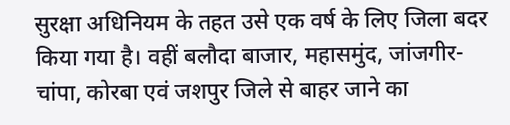सुरक्षा अधिनियम के तहत उसे एक वर्ष के लिए जिला बदर किया गया है। वहीं बलौदा बाजार, महासमुंद, जांजगीर-चांपा, कोरबा एवं जशपुर जिले से बाहर जाने का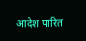आदेश पारित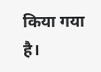किया गया है।